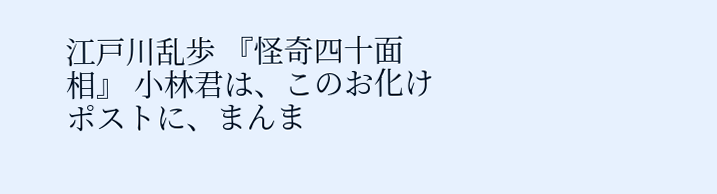江戸川乱歩 『怪奇四十面相』 小林君は、このお化けポストに、まんま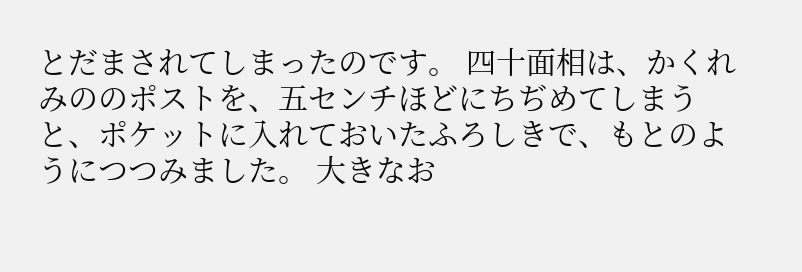とだまされてしまったのです。 四十面相は、かくれみののポストを、五センチほどにちぢめてしまうと、ポケットに入れておいたふろしきで、もとのようにつつみました。 大きなお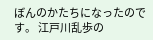ぼんのかたちになったのです。 江戸川乱歩の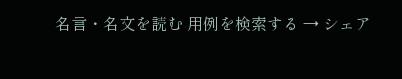名言・名文を読む 用例を検索する → シェア